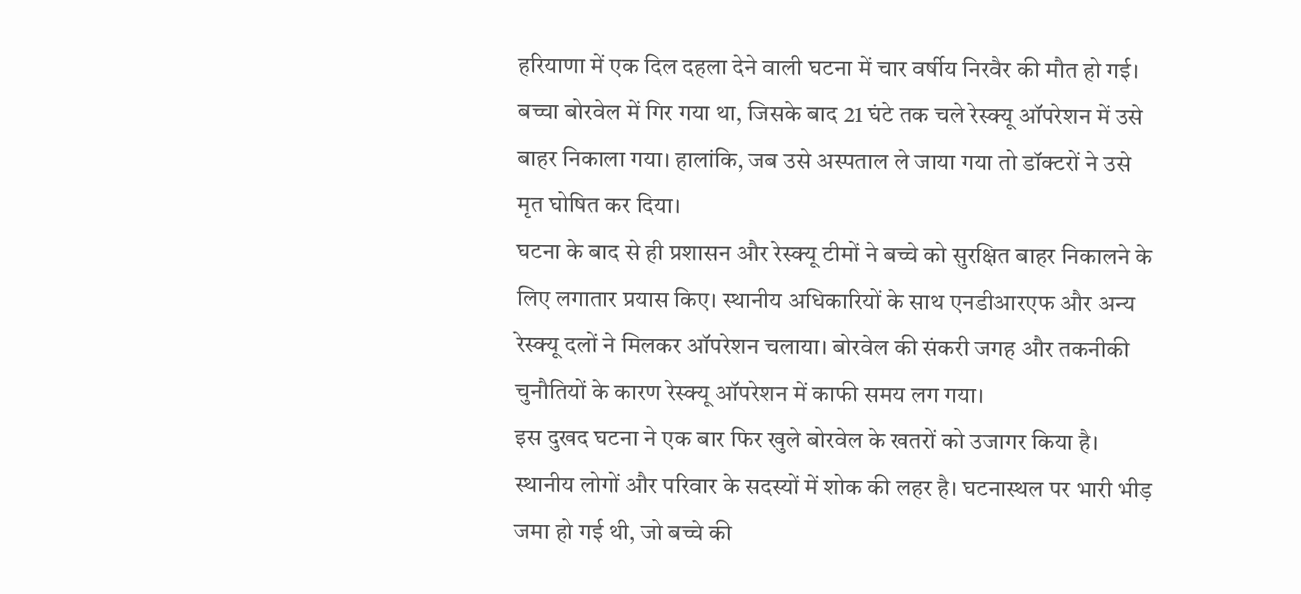हरियाणा में एक दिल दहला देने वाली घटना में चार वर्षीय निरवैर की मौत हो गई। बच्चा बोरवेल में गिर गया था, जिसके बाद 21 घंटे तक चले रेस्क्यू ऑपरेशन में उसे बाहर निकाला गया। हालांकि, जब उसे अस्पताल ले जाया गया तो डॉक्टरों ने उसे मृत घोषित कर दिया।
घटना के बाद से ही प्रशासन और रेस्क्यू टीमों ने बच्चे को सुरक्षित बाहर निकालने के लिए लगातार प्रयास किए। स्थानीय अधिकारियों के साथ एनडीआरएफ और अन्य रेस्क्यू दलों ने मिलकर ऑपरेशन चलाया। बोरवेल की संकरी जगह और तकनीकी चुनौतियों के कारण रेस्क्यू ऑपरेशन में काफी समय लग गया।
इस दुखद घटना ने एक बार फिर खुले बोरवेल के खतरों को उजागर किया है। स्थानीय लोगों और परिवार के सदस्यों में शोक की लहर है। घटनास्थल पर भारी भीड़ जमा हो गई थी, जो बच्चे की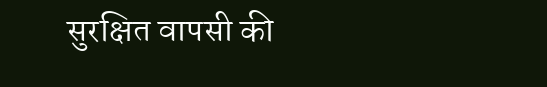सुरक्षित वापसी की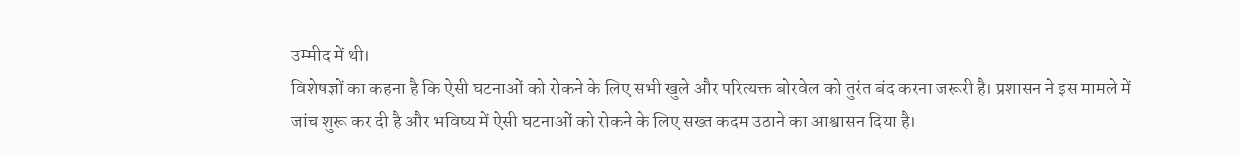उम्मीद में थी।
विशेषज्ञों का कहना है कि ऐसी घटनाओं को रोकने के लिए सभी खुले और परित्यक्त बोरवेल को तुरंत बंद करना जरूरी है। प्रशासन ने इस मामले में जांच शुरू कर दी है और भविष्य में ऐसी घटनाओं को रोकने के लिए सख्त कदम उठाने का आश्वासन दिया है।